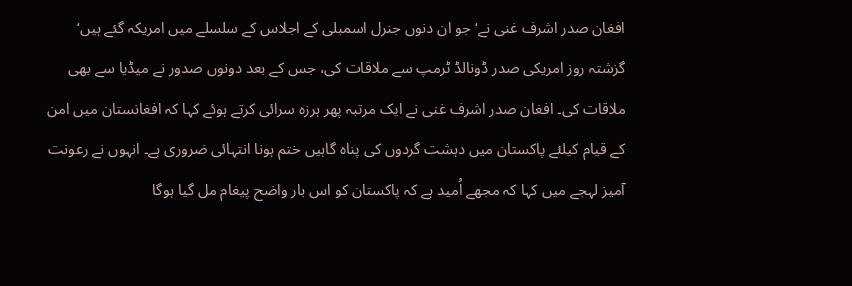افغان صدر اشرف غنی نے‘ جو ان دنوں جنرل اسمبلی کے اجلاس کے سلسلے میں امریکہ گئے ہیں‘ گزشتہ روز امریکی صدر ڈونالڈ ٹرمپ سے ملاقات کی، جس کے بعد دونوں صدور نے میڈیا سے بھی ملاقات کی۔ افغان صدر اشرف غنی نے ایک مرتبہ پھر ہرزہ سرائی کرتے ہوئے کہا کہ افغانستان میں امن کے قیام کیلئے پاکستان میں دہشت گردوں کی پناہ گاہیں ختم ہونا انتہائی ضروری ہے۔ انہوں نے رعونت آمیز لہجے میں کہا کہ مجھے اُمید ہے کہ پاکستان کو اس بار واضح پیغام مل گیا ہوگا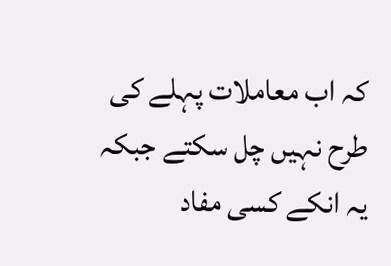کہ اب معاملات پہلے کی طرح نہیں چل سکتے جبکہ یہ انکے کسی مفاد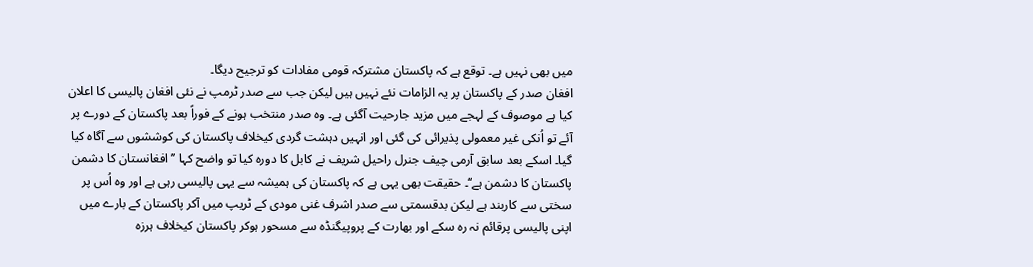میں بھی نہیں ہے۔ توقع ہے کہ پاکستان مشترکہ قومی مفادات کو ترجیح دیگا۔
افغان صدر کے پاکستان پر یہ الزامات نئے نہیں ہیں لیکن جب سے صدر ٹرمپ نے نئی افغان پالیسی کا اعلان کیا ہے موصوف کے لہجے میں مزید جارحیت آگئی ہے۔ وہ صدر منتخب ہونے کے فوراً بعد پاکستان کے دورے پر آئے تو اُنکی غیر معمولی پذیرائی کی گئی اور انہیں دہشت گردی کیخلاف پاکستان کی کوششوں سے آگاہ کیا گیا۔ اسکے بعد سابق آرمی چیف جنرل راحیل شریف نے کابل کا دورہ کیا تو واضح کہا ’’ افغانستان کا دشمن پاکستان کا دشمن ہے‘‘۔ حقیقت بھی یہی ہے کہ پاکستان کی ہمیشہ سے یہی پالیسی رہی ہے اور وہ اُس پر سختی سے کاربند ہے لیکن بدقسمتی سے صدر اشرف غنی مودی کے ٹریپ میں آکر پاکستان کے بارے میں اپنی پالیسی پرقائم نہ رہ سکے اور بھارت کے پروپیگنڈہ سے مسحور ہوکر پاکستان کیخلاف ہرزہ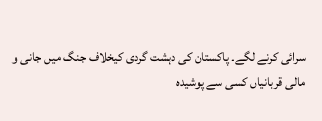سرائی کرنے لگے۔ پاکستان کی دہشت گردی کیخلاف جنگ میں جانی و مالی قربانیاں کسی سے پوشیدہ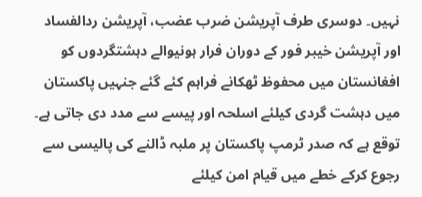نہیں۔ دوسری طرف آپریشن ضرب عضب، آپریشن ردالفساد اور آپریشن خیبر فور کے دوران فرار ہونیوالے دہشتگردوں کو افغانستان میں محفوظ ٹھکانے فراہم کئے گئے جنہیں پاکستان میں دہشت گردی کیلئے اسلحہ اور پیسے سے مدد دی جاتی ہے۔ توقع ہے کہ صدر ٹرمپ پاکستان پر ملبہ ڈالنے کی پالیسی سے رجوع کرکے خطے میں قیام امن کیلئے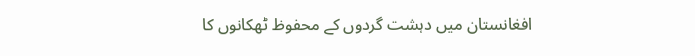افغانستان میں دہشت گردوں کے محفوظ ٹھکانوں کا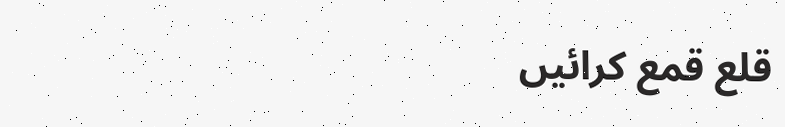قلع قمع کرائیں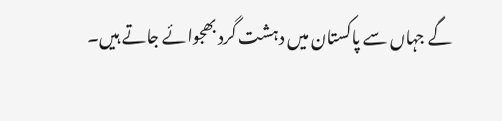گے جہاں سے پاکستان میں دہشت گرد بھجوائے جاتے ہیں۔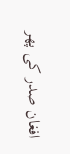افغان صدر کی پھر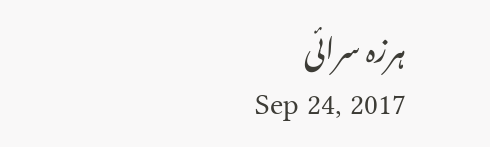ہرزہ سرائی
Sep 24, 2017